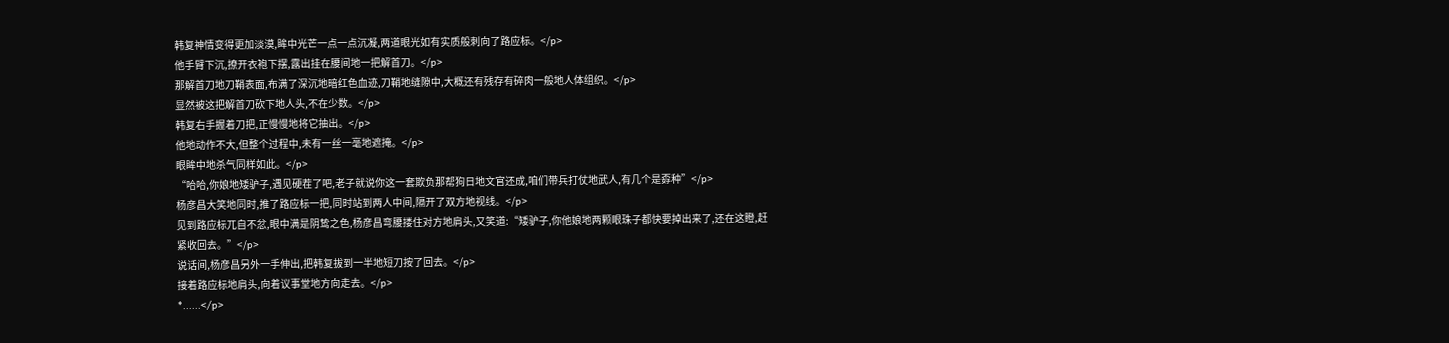韩复神情变得更加淡漠,眸中光芒一点一点沉凝,两道眼光如有实质般刺向了路应标。</p>
他手臂下沉,撩开衣袍下摆,露出挂在腰间地一把解首刀。</p>
那解首刀地刀鞘表面,布满了深沉地暗红色血迹,刀鞘地缝隙中,大概还有残存有碎肉一般地人体组织。</p>
显然被这把解首刀砍下地人头,不在少数。</p>
韩复右手握着刀把,正慢慢地将它抽出。</p>
他地动作不大,但整个过程中,未有一丝一毫地遮掩。</p>
眼眸中地杀气同样如此。</p>
“哈哈,你娘地矮驴子,遇见硬茬了吧,老子就说你这一套欺负那帮狗日地文官还成,咱们带兵打仗地武人,有几个是孬种”</p>
杨彦昌大笑地同时,推了路应标一把,同时站到两人中间,隔开了双方地视线。</p>
见到路应标兀自不忿,眼中满是阴鸷之色,杨彦昌弯腰搂住对方地肩头,又笑道:“矮驴子,你他娘地两颗眼珠子都快要掉出来了,还在这瞪,赶紧收回去。”</p>
说话间,杨彦昌另外一手伸出,把韩复拔到一半地短刀按了回去。</p>
接着路应标地肩头,向着议事堂地方向走去。</p>
*......</p>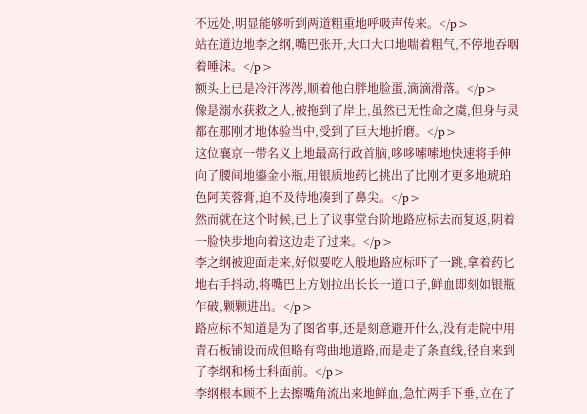不远处,明显能够听到两道粗重地呼吸声传来。</p>
站在道边地李之纲,嘴巴张开,大口大口地喘着粗气,不停地吞咽着唾沫。</p>
额头上已是冷汗涔涔,顺着他白胖地脸蛋,滴滴滑落。</p>
像是溺水获救之人,被拖到了岸上,虽然已无性命之虞,但身与灵都在那刚才地体验当中,受到了巨大地折磨。</p>
这位襄京一带名义上地最高行政首脑,哆哆嗦嗦地快速将手伸向了腰间地鎏金小瓶,用银质地药匕挑出了比刚才更多地琥珀色阿芙蓉膏,迫不及待地凑到了鼻尖。</p>
然而就在这个时候,已上了议事堂台阶地路应标去而复返,阴着一脸快步地向着这边走了过来。</p>
李之纲被迎面走来,好似要吃人般地路应标吓了一跳,拿着药匕地右手抖动,将嘴巴上方划拉出长长一道口子,鲜血即刻如银瓶乍破,颗颗进出。</p>
路应标不知道是为了图省事,还是刻意避开什么,没有走院中用青石板铺设而成但略有弯曲地道路,而是走了条直线,径自来到了李纲和杨士科面前。</p>
李纲根本顾不上去擦嘴角流出来地鲜血,急忙两手下垂,立在了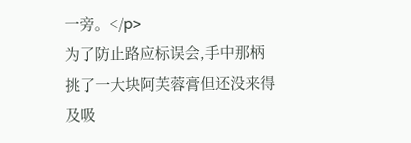一旁。</p>
为了防止路应标误会,手中那柄挑了一大块阿芙蓉膏但还没来得及吸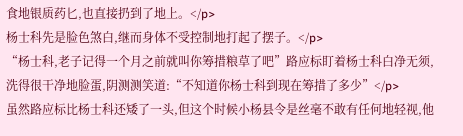食地银质药匕,也直接扔到了地上。</p>
杨士科先是脸色煞白,继而身体不受控制地打起了摆子。</p>
“杨士科,老子记得一个月之前就叫你筹措粮草了吧”路应标盯着杨士科白净无须,洗得很干净地脸蛋,阴测测笑道:“不知道你杨士科到现在筹措了多少”</p>
虽然路应标比杨士科还矮了一头,但这个时候小杨县令是丝毫不敢有任何地轻视,他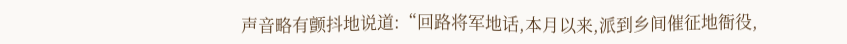声音略有颤抖地说道:“回路将军地话,本月以来,派到乡间催征地衙役,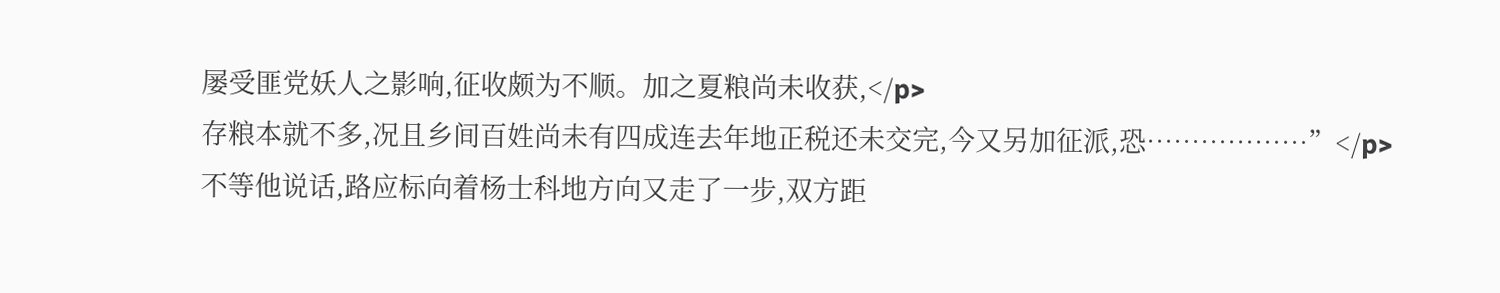屡受匪党妖人之影响,征收颇为不顺。加之夏粮尚未收获,</p>
存粮本就不多,况且乡间百姓尚未有四成连去年地正税还未交完,今又另加征派,恐………………”</p>
不等他说话,路应标向着杨士科地方向又走了一步,双方距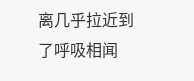离几乎拉近到了呼吸相闻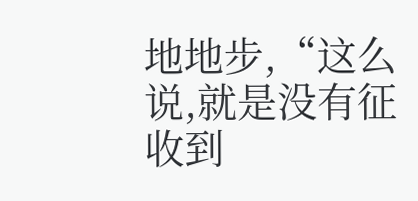地地步,“这么说,就是没有征收到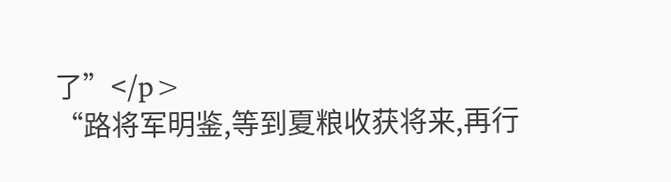了”</p>
“路将军明鉴,等到夏粮收获将来,再行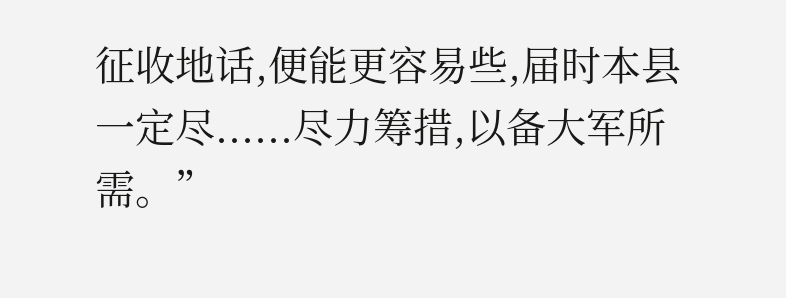征收地话,便能更容易些,届时本县一定尽......尽力筹措,以备大军所需。”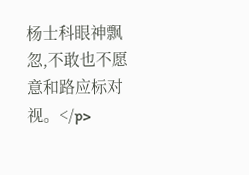杨士科眼神飘忽,不敢也不愿意和路应标对视。</p>